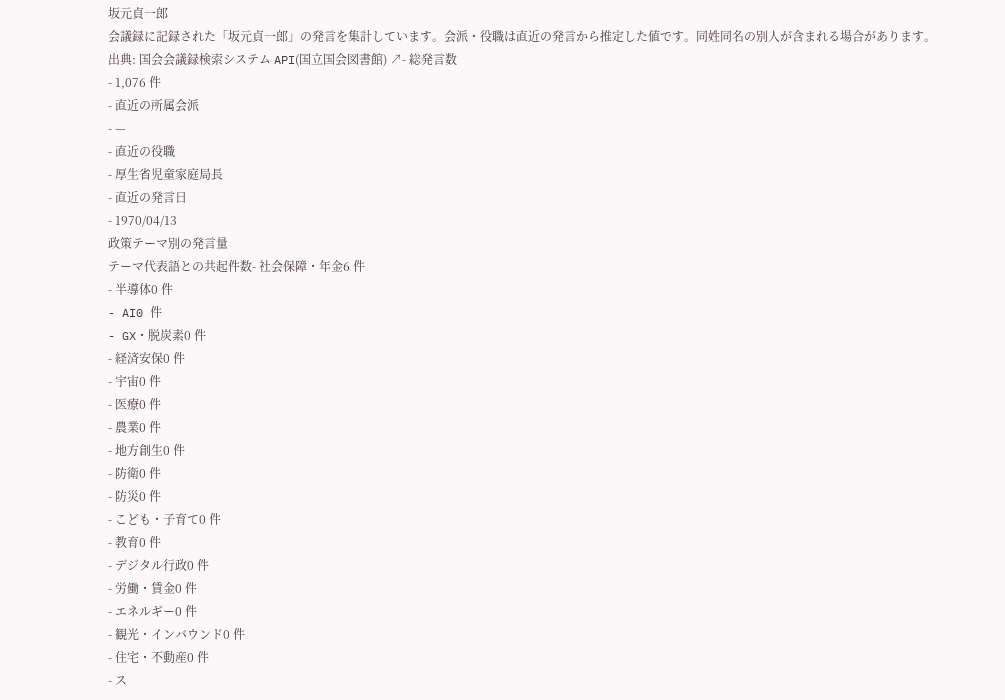坂元貞一郎
会議録に記録された「坂元貞一郎」の発言を集計しています。会派・役職は直近の発言から推定した値です。同姓同名の別人が含まれる場合があります。
出典: 国会会議録検索システム API(国立国会図書館) ↗- 総発言数
- 1,076 件
- 直近の所属会派
- —
- 直近の役職
- 厚生省児童家庭局長
- 直近の発言日
- 1970/04/13
政策テーマ別の発言量
テーマ代表語との共起件数- 社会保障・年金6 件
- 半導体0 件
- AI0 件
- GX・脱炭素0 件
- 経済安保0 件
- 宇宙0 件
- 医療0 件
- 農業0 件
- 地方創生0 件
- 防衛0 件
- 防災0 件
- こども・子育て0 件
- 教育0 件
- デジタル行政0 件
- 労働・賃金0 件
- エネルギー0 件
- 観光・インバウンド0 件
- 住宅・不動産0 件
- ス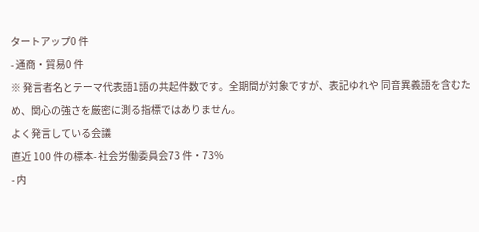タートアップ0 件
- 通商・貿易0 件
※ 発言者名とテーマ代表語1語の共起件数です。全期間が対象ですが、表記ゆれや 同音異義語を含むため、関心の強さを厳密に測る指標ではありません。
よく発言している会議
直近 100 件の標本- 社会労働委員会73 件・73%
- 内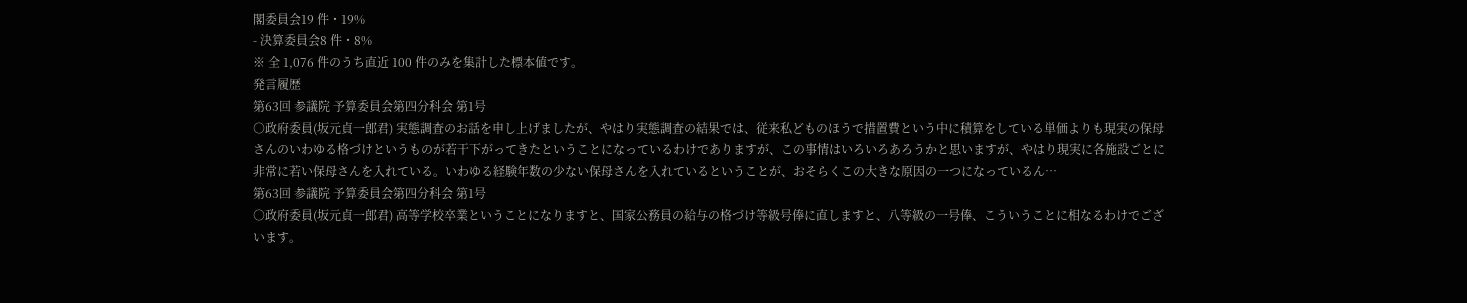閣委員会19 件・19%
- 決算委員会8 件・8%
※ 全 1,076 件のうち直近 100 件のみを集計した標本値です。
発言履歴
第63回 参議院 予算委員会第四分科会 第1号
○政府委員(坂元貞一郎君) 実態調査のお話を申し上げましたが、やはり実態調査の結果では、従来私どものほうで措置費という中に積算をしている単価よりも現実の保母さんのいわゆる格づけというものが若干下がってきたということになっているわけでありますが、この事情はいろいろあろうかと思いますが、やはり現実に各施設ごとに非常に若い保母さんを入れている。いわゆる経験年数の少ない保母さんを入れているということが、おそらくこの大きな原因の一つになっているん…
第63回 参議院 予算委員会第四分科会 第1号
○政府委員(坂元貞一郎君) 高等学校卒業ということになりますと、国家公務員の給与の格づけ等級号俸に直しますと、八等級の一号俸、こういうことに相なるわけでございます。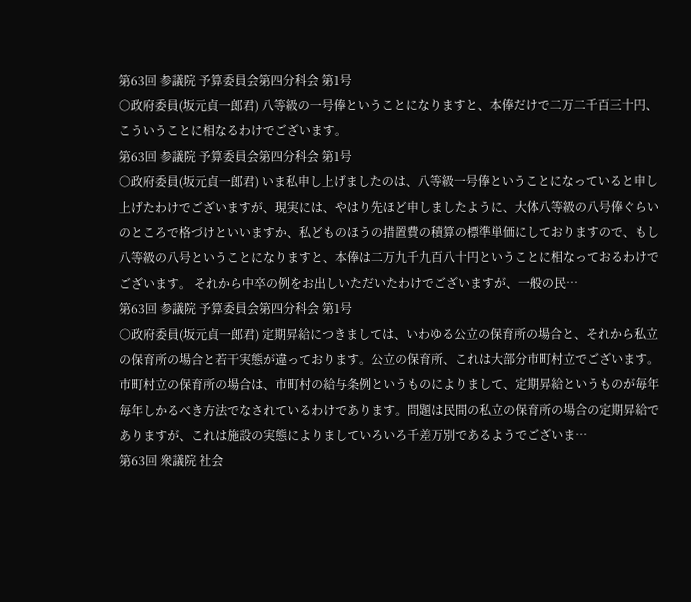第63回 参議院 予算委員会第四分科会 第1号
○政府委員(坂元貞一郎君) 八等級の一号俸ということになりますと、本俸だけで二万二千百三十円、こういうことに相なるわけでございます。
第63回 参議院 予算委員会第四分科会 第1号
○政府委員(坂元貞一郎君) いま私申し上げましたのは、八等級一号俸ということになっていると申し上げたわけでございますが、現実には、やはり先ほど申しましたように、大体八等級の八号俸ぐらいのところで格づけといいますか、私どものほうの措置費の積算の標準単価にしておりますので、もし八等級の八号ということになりますと、本俸は二万九千九百八十円ということに相なっておるわけでございます。 それから中卒の例をお出しいただいたわけでございますが、一般の民…
第63回 参議院 予算委員会第四分科会 第1号
○政府委員(坂元貞一郎君) 定期昇給につきましては、いわゆる公立の保育所の場合と、それから私立の保育所の場合と若干実態が違っております。公立の保育所、これは大部分市町村立でございます。市町村立の保育所の場合は、市町村の給与条例というものによりまして、定期昇給というものが毎年毎年しかるべき方法でなされているわけであります。問題は民間の私立の保育所の場合の定期昇給でありますが、これは施設の実態によりましていろいろ千差万別であるようでございま…
第63回 衆議院 社会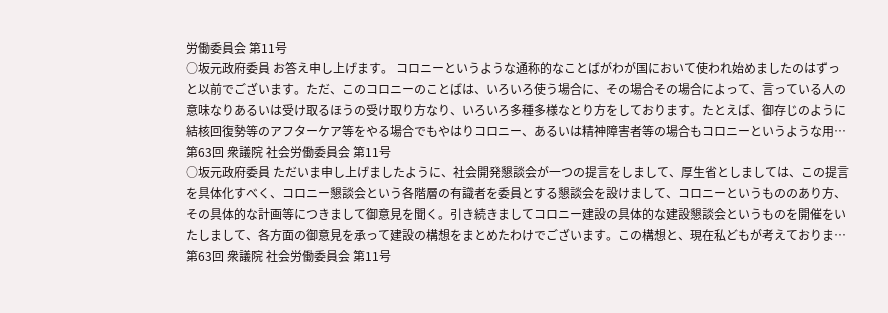労働委員会 第11号
○坂元政府委員 お答え申し上げます。 コロニーというような通称的なことばがわが国において使われ始めましたのはずっと以前でございます。ただ、このコロニーのことばは、いろいろ使う場合に、その場合その場合によって、言っている人の意味なりあるいは受け取るほうの受け取り方なり、いろいろ多種多様なとり方をしております。たとえば、御存じのように結核回復勢等のアフターケア等をやる場合でもやはりコロニー、あるいは精神障害者等の場合もコロニーというような用…
第63回 衆議院 社会労働委員会 第11号
○坂元政府委員 ただいま申し上げましたように、社会開発懇談会が一つの提言をしまして、厚生省としましては、この提言を具体化すべく、コロニー懇談会という各階層の有識者を委員とする懇談会を設けまして、コロニーというもののあり方、その具体的な計画等につきまして御意見を聞く。引き続きましてコロニー建設の具体的な建設懇談会というものを開催をいたしまして、各方面の御意見を承って建設の構想をまとめたわけでございます。この構想と、現在私どもが考えておりま…
第63回 衆議院 社会労働委員会 第11号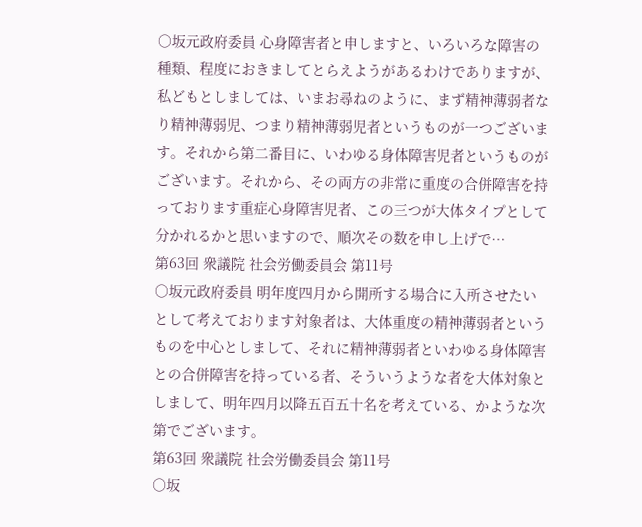○坂元政府委員 心身障害者と申しますと、いろいろな障害の種類、程度におきましてとらえようがあるわけでありますが、私どもとしましては、いまお尋ねのように、まず精神薄弱者なり精神薄弱児、つまり精神薄弱児者というものが一つございます。それから第二番目に、いわゆる身体障害児者というものがございます。それから、その両方の非常に重度の合併障害を持っております重症心身障害児者、この三つが大体タイプとして分かれるかと思いますので、順次その数を申し上げで…
第63回 衆議院 社会労働委員会 第11号
○坂元政府委員 明年度四月から開所する場合に入所させたいとして考えております対象者は、大体重度の精神薄弱者というものを中心としまして、それに精神薄弱者といわゆる身体障害との合併障害を持っている者、そういうような者を大体対象としまして、明年四月以降五百五十名を考えている、かような次第でございます。
第63回 衆議院 社会労働委員会 第11号
○坂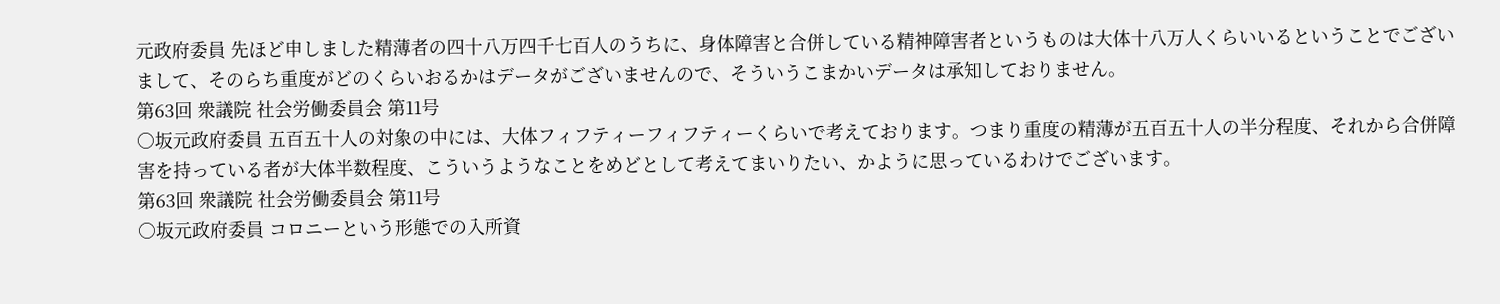元政府委員 先ほど申しました精薄者の四十八万四千七百人のうちに、身体障害と合併している精神障害者というものは大体十八万人くらいいるということでございまして、そのらち重度がどのくらいおるかはデータがございませんので、そういうこまかいデータは承知しておりません。
第63回 衆議院 社会労働委員会 第11号
○坂元政府委員 五百五十人の対象の中には、大体フィフティーフィフティーくらいで考えております。つまり重度の精薄が五百五十人の半分程度、それから合併障害を持っている者が大体半数程度、こういうようなことをめどとして考えてまいりたい、かように思っているわけでございます。
第63回 衆議院 社会労働委員会 第11号
○坂元政府委員 コロニーという形態での入所資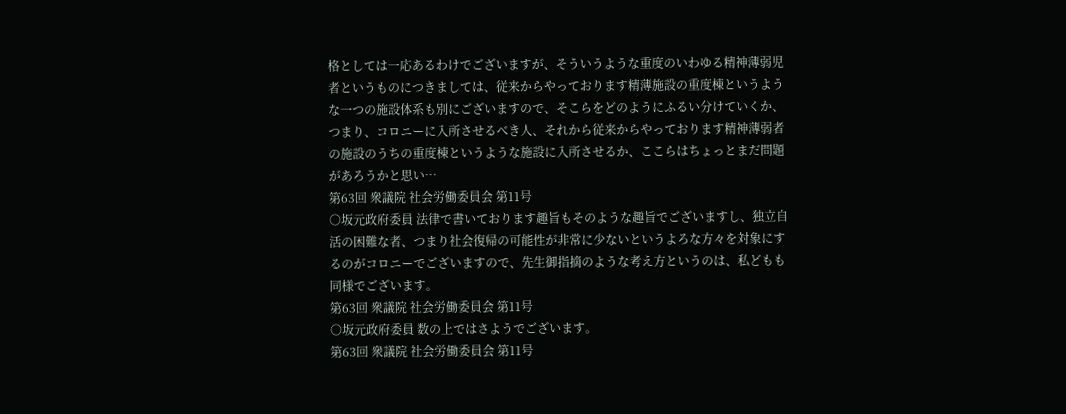格としては一応あるわけでございますが、そういうような重度のいわゆる精神薄弱児者というものにつきましては、従来からやっております精薄施設の重度棟というような一つの施設体系も別にございますので、そこらをどのようにふるい分けていくか、つまり、コロニーに入所させるべき人、それから従来からやっております精神薄弱者の施設のうちの重度棟というような施設に入所させるか、ここらはちょっとまだ問題があろうかと思い…
第63回 衆議院 社会労働委員会 第11号
○坂元政府委員 法律で書いております趣旨もそのような趣旨でございますし、独立自活の困難な者、つまり社会復帰の可能性が非常に少ないというよろな方々を対象にするのがコロニーでございますので、先生御指摘のような考え方というのは、私どもも同様でございます。
第63回 衆議院 社会労働委員会 第11号
○坂元政府委員 数の上ではさようでございます。
第63回 衆議院 社会労働委員会 第11号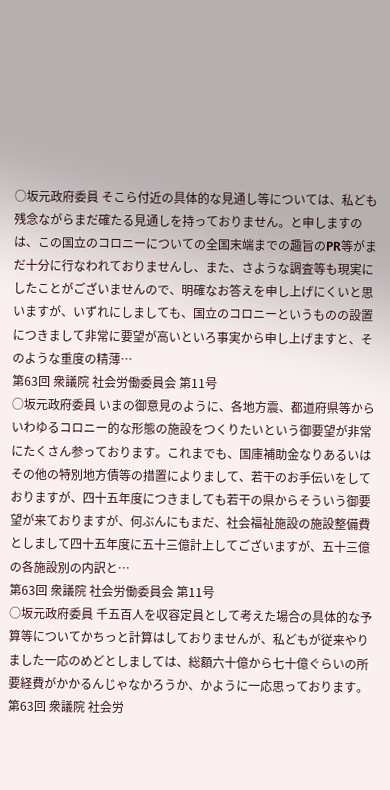○坂元政府委員 そこら付近の具体的な見通し等については、私ども残念ながらまだ確たる見通しを持っておりません。と申しますのは、この国立のコロニーについての全国末端までの趣旨のPR等がまだ十分に行なわれておりませんし、また、さような調査等も現実にしたことがございませんので、明確なお答えを申し上げにくいと思いますが、いずれにしましても、国立のコロニーというものの設置につきまして非常に要望が高いといろ事実から申し上げますと、そのような重度の精薄…
第63回 衆議院 社会労働委員会 第11号
○坂元政府委員 いまの御意見のように、各地方震、都道府県等からいわゆるコロニー的な形態の施設をつくりたいという御要望が非常にたくさん参っております。これまでも、国庫補助金なりあるいはその他の特別地方債等の措置によりまして、若干のお手伝いをしておりますが、四十五年度につきましても若干の県からそういう御要望が来ておりますが、何ぶんにもまだ、社会福祉施設の施設整備費としまして四十五年度に五十三億計上してございますが、五十三億の各施設別の内訳と…
第63回 衆議院 社会労働委員会 第11号
○坂元政府委員 千五百人を収容定員として考えた場合の具体的な予算等についてかちっと計算はしておりませんが、私どもが従来やりました一応のめどとしましては、総額六十億から七十億ぐらいの所要経費がかかるんじゃなかろうか、かように一応思っております。
第63回 衆議院 社会労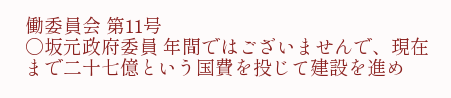働委員会 第11号
○坂元政府委員 年間ではございませんで、現在まで二十七億という国費を投じて建設を進め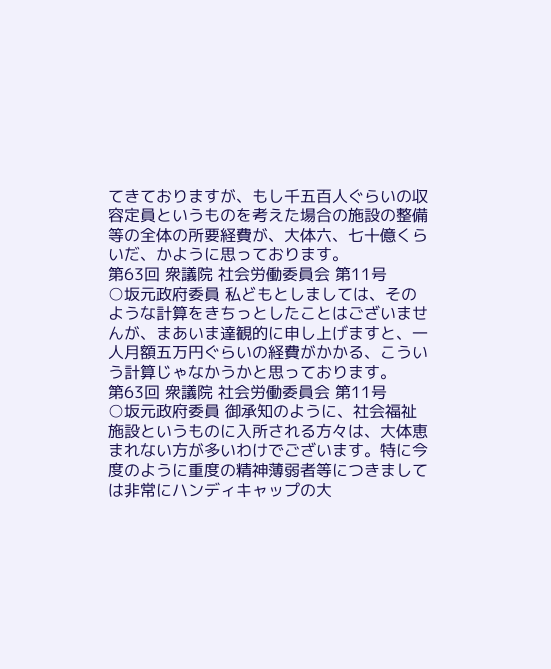てきておりますが、もし千五百人ぐらいの収容定員というものを考えた場合の施設の整備等の全体の所要経費が、大体六、七十億くらいだ、かように思っております。
第63回 衆議院 社会労働委員会 第11号
○坂元政府委員 私どもとしましては、そのような計算をきちっとしたことはございませんが、まあいま達観的に申し上げますと、一人月額五万円ぐらいの経費がかかる、こういう計算じゃなかうかと思っております。
第63回 衆議院 社会労働委員会 第11号
○坂元政府委員 御承知のように、社会福祉施設というものに入所される方々は、大体恵まれない方が多いわけでございます。特に今度のように重度の精神薄弱者等につきましては非常にハンディキャップの大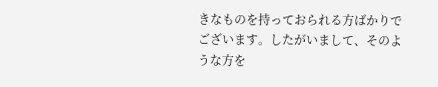きなものを持っておられる方ばかりでございます。したがいまして、そのような方を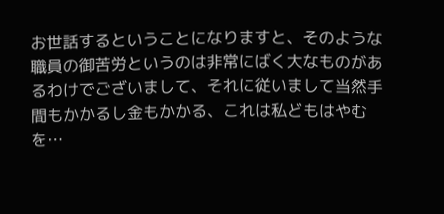お世話するということになりますと、そのような職員の御苦労というのは非常にばく大なものがあるわけでございまして、それに従いまして当然手間もかかるし金もかかる、これは私どもはやむを…